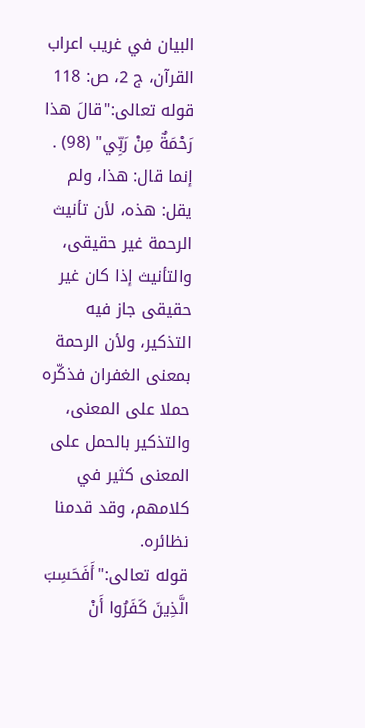البيان في غريب اعراب القرآن، ج 2، ص: 118
قوله تعالى:"قالَ هذا رَحْمَةٌ مِنْ رَبِّي" (98) .
إنما قال: هذا، ولم يقل: هذه، لأن تأنيث الرحمة غير حقيقى، والتأنيث إذا كان غير حقيقى جاز فيه التذكير، ولأن الرحمة بمعنى الغفران فذكّره حملا على المعنى، والتذكير بالحمل على المعنى كثير في كلامهم، وقد قدمنا نظائره.
قوله تعالى:"أَفَحَسِبَ الَّذِينَ كَفَرُوا أَنْ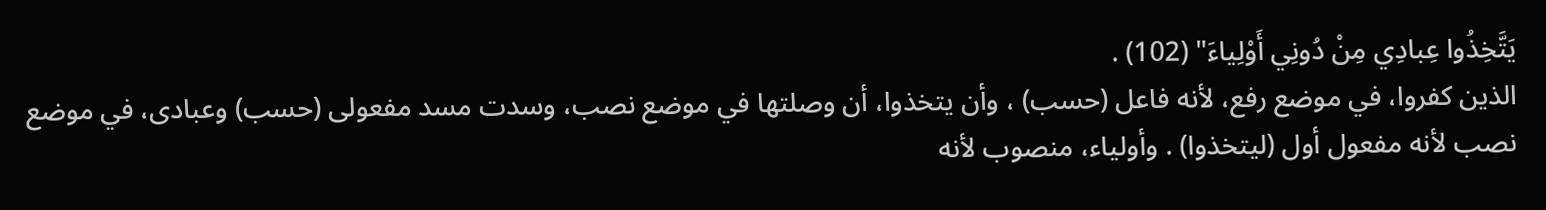يَتَّخِذُوا عِبادِي مِنْ دُونِي أَوْلِياءَ" (102) .
الذين كفروا، في موضع رفع، لأنه فاعل (حسب) ، وأن يتخذوا، أن وصلتها في موضع نصب، وسدت مسد مفعولى (حسب) وعبادى، في موضع نصب لأنه مفعول أول (ليتخذوا) . وأولياء، منصوب لأنه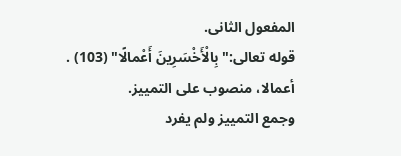المفعول الثانى.
قوله تعالى:"بِالْأَخْسَرِينَ أَعْمالًا" (103) .
أعمالا، منصوب على التمييز.
وجمع التمييز ولم يفرد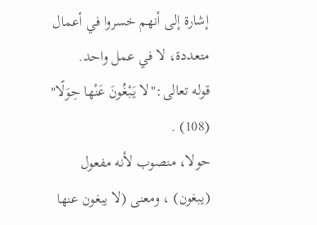إشارة إلى أنهم خسروا في أعمال متعددة، لا في عمل واحد.
قوله تعالى:"لا يَبْغُونَ عَنْها حِوَلًا" (108) .
حولا، منصوب لأنه مفعول (يبغون) ، ومعنى (لا يبغون عنها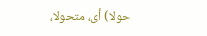حولا) أى، متحولا،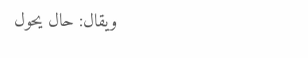ويقال: حال يحول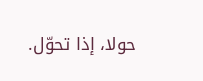حولا، إذا تحوّل.